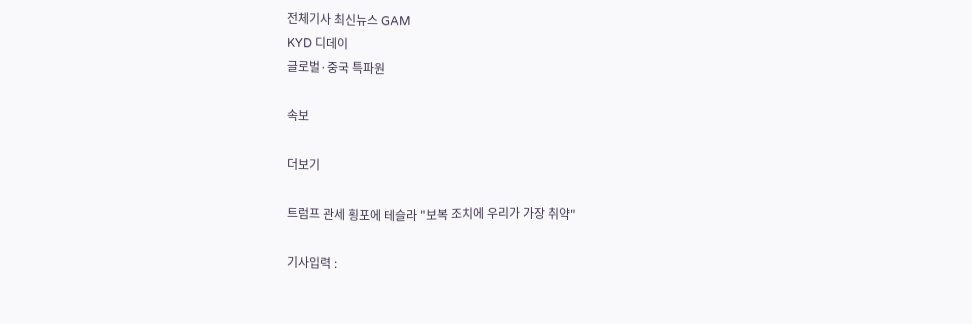전체기사 최신뉴스 GAM
KYD 디데이
글로벌·중국 특파원

속보

더보기

트럼프 관세 횡포에 테슬라 "보복 조치에 우리가 가장 취약"

기사입력 :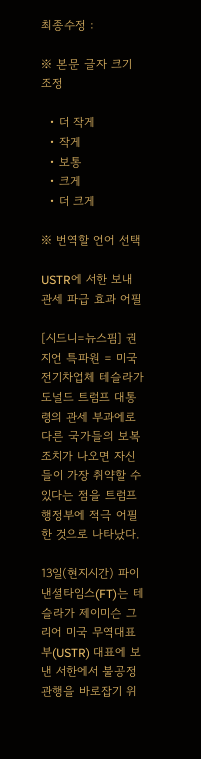최종수정 :

※ 본문 글자 크기 조정

  • 더 작게
  • 작게
  • 보통
  • 크게
  • 더 크게

※ 번역할 언어 선택

USTR에 서한 보내 관세 파급 효과 어필

[시드니=뉴스핌] 권지언 특파원 = 미국 전기차업체 테슬라가 도널드 트럼프 대통령의 관세 부과에로 다른 국가들의 보복 조치가 나오면 자신들이 가장 취약할 수 있다는 점을 트럼프 행정부에 적극 어필한 것으로 나타났다.

13일(현지시간) 파이낸셜타임스(FT)는 테슬라가 제이미슨 그리어 미국 무역대표부(USTR) 대표에 보낸 서한에서 불공정 관행을 바로잡기 위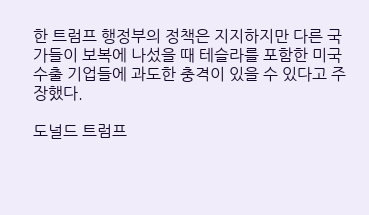한 트럼프 행정부의 정책은 지지하지만 다른 국가들이 보복에 나섰을 때 테슬라를 포함한 미국 수출 기업들에 과도한 충격이 있을 수 있다고 주장했다.

도널드 트럼프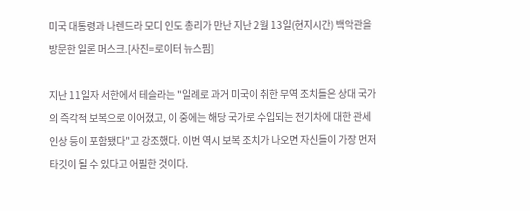미국 대통령과 나렌드라 모디 인도 총리가 만난 지난 2월 13일(현지시간) 백악관을 방문한 일론 머스크.[사진=로이터 뉴스핌]

지난 11일자 서한에서 테슬라는 "일례로 과거 미국이 취한 무역 조치들은 상대 국가의 즉각적 보복으로 이어졌고, 이 중에는 해당 국가로 수입되는 전기차에 대한 관세 인상 등이 포함됐다"고 강조했다. 이번 역시 보복 조치가 나오면 자신들이 가장 먼저 타깃이 될 수 있다고 어필한 것이다.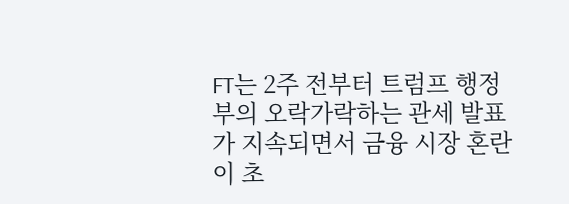FT는 2주 전부터 트럼프 행정부의 오락가락하는 관세 발표가 지속되면서 금융 시장 혼란이 초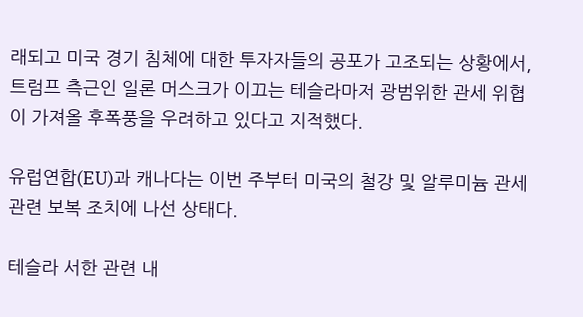래되고 미국 경기 침체에 대한 투자자들의 공포가 고조되는 상황에서, 트럼프 측근인 일론 머스크가 이끄는 테슬라마저 광범위한 관세 위협이 가져올 후폭풍을 우려하고 있다고 지적했다.

유럽연합(EU)과 캐나다는 이번 주부터 미국의 철강 및 알루미늄 관세 관련 보복 조치에 나선 상태다.

테슬라 서한 관련 내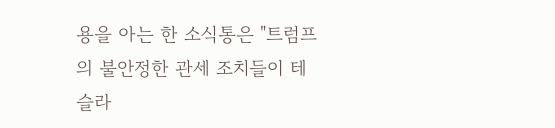용을 아는 한 소식통은 "트럼프의 불안정한 관세 조치들이 테슬라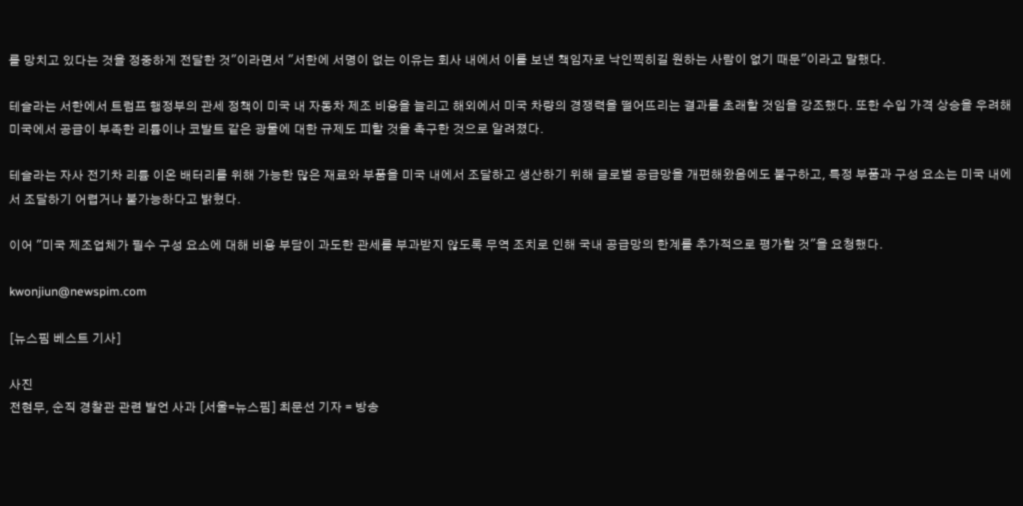를 망치고 있다는 것을 정중하게 전달한 것"이라면서 "서한에 서명이 없는 이유는 회사 내에서 이를 보낸 책임자로 낙인찍히길 원하는 사람이 없기 때문"이라고 말했다.

테슬라는 서한에서 트럼프 행정부의 관세 정책이 미국 내 자동차 제조 비용을 늘리고 해외에서 미국 차량의 경쟁력을 떨어뜨리는 결과를 초래할 것임을 강조했다. 또한 수입 가격 상승을 우려해 미국에서 공급이 부족한 리튬이나 코발트 같은 광물에 대한 규제도 피할 것을 촉구한 것으로 알려졌다.

테슬라는 자사 전기차 리튬 이온 배터리를 위해 가능한 많은 재료와 부품을 미국 내에서 조달하고 생산하기 위해 글로벌 공급망을 개편해왔음에도 불구하고, 특정 부품과 구성 요소는 미국 내에서 조달하기 어렵거나 불가능하다고 밝혔다.

이어 "미국 제조업체가 필수 구성 요소에 대해 비용 부담이 과도한 관세를 부과받지 않도록 무역 조치로 인해 국내 공급망의 한계를 추가적으로 평가할 것"을 요청했다.

kwonjiun@newspim.com

[뉴스핌 베스트 기사]

사진
전현무, 순직 경찰관 관련 발언 사과 [서울=뉴스핌] 최문선 기자 = 방송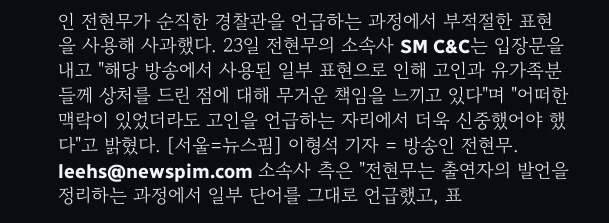인 전현무가 순직한 경찰관을 언급하는 과정에서 부적절한 표현을 사용해 사과했다. 23일 전현무의 소속사 SM C&C는 입장문을 내고 "해당 방송에서 사용된 일부 표현으로 인해 고인과 유가족분들께 상처를 드린 점에 대해 무거운 책임을 느끼고 있다"며 "어떠한 맥락이 있었더라도 고인을 언급하는 자리에서 더욱 신중했어야 했다"고 밝혔다. [서울=뉴스핌] 이형석 기자 = 방송인 전현무. leehs@newspim.com 소속사 측은 "전현무는 출연자의 발언을 정리하는 과정에서 일부 단어를 그대로 언급했고, 표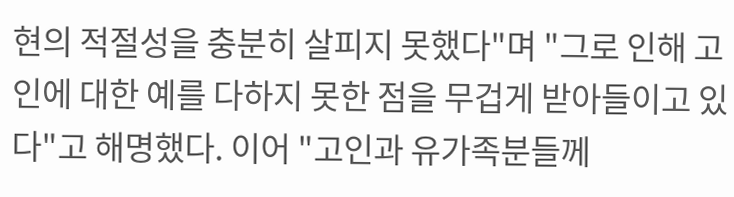현의 적절성을 충분히 살피지 못했다"며 "그로 인해 고인에 대한 예를 다하지 못한 점을 무겁게 받아들이고 있다"고 해명했다. 이어 "고인과 유가족분들께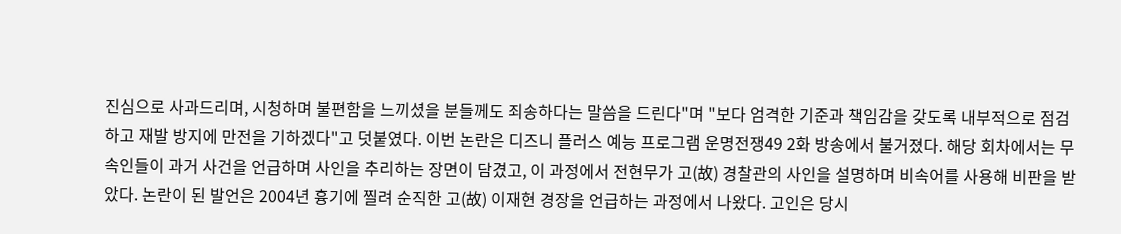진심으로 사과드리며, 시청하며 불편함을 느끼셨을 분들께도 죄송하다는 말씀을 드린다"며 "보다 엄격한 기준과 책임감을 갖도록 내부적으로 점검하고 재발 방지에 만전을 기하겠다"고 덧붙였다. 이번 논란은 디즈니 플러스 예능 프로그램 운명전쟁49 2화 방송에서 불거졌다. 해당 회차에서는 무속인들이 과거 사건을 언급하며 사인을 추리하는 장면이 담겼고, 이 과정에서 전현무가 고(故) 경찰관의 사인을 설명하며 비속어를 사용해 비판을 받았다. 논란이 된 발언은 2004년 흉기에 찔려 순직한 고(故) 이재현 경장을 언급하는 과정에서 나왔다. 고인은 당시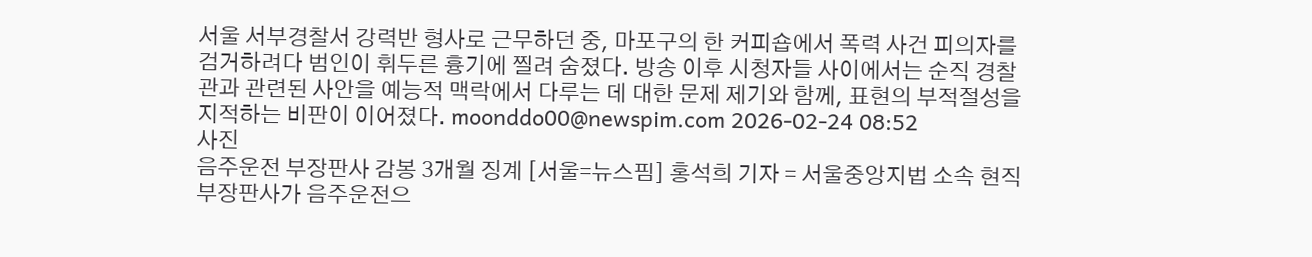서울 서부경찰서 강력반 형사로 근무하던 중, 마포구의 한 커피숍에서 폭력 사건 피의자를 검거하려다 범인이 휘두른 흉기에 찔려 숨졌다. 방송 이후 시청자들 사이에서는 순직 경찰관과 관련된 사안을 예능적 맥락에서 다루는 데 대한 문제 제기와 함께, 표현의 부적절성을 지적하는 비판이 이어졌다. moonddo00@newspim.com 2026-02-24 08:52
사진
음주운전 부장판사 감봉 3개월 징계 [서울=뉴스핌] 홍석희 기자 = 서울중앙지법 소속 현직 부장판사가 음주운전으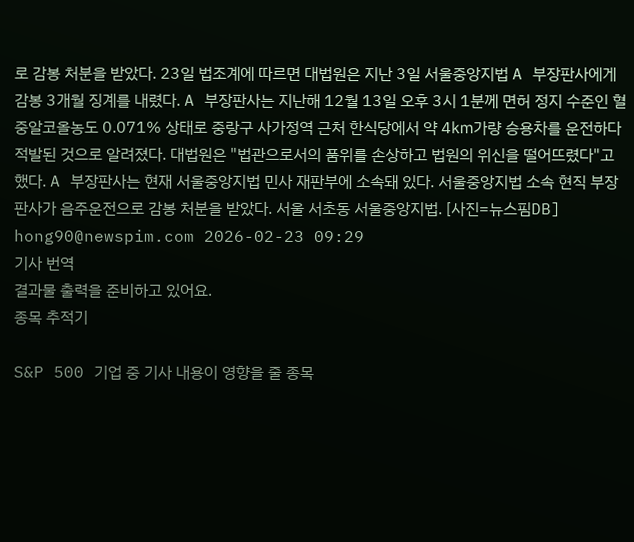로 감봉 처분을 받았다. 23일 법조계에 따르면 대법원은 지난 3일 서울중앙지법 A 부장판사에게 감봉 3개월 징계를 내렸다. A 부장판사는 지난해 12월 13일 오후 3시 1분께 면허 정지 수준인 혈중알코올농도 0.071% 상태로 중랑구 사가정역 근처 한식당에서 약 4㎞가량 승용차를 운전하다 적발된 것으로 알려졌다. 대법원은 "법관으로서의 품위를 손상하고 법원의 위신을 떨어뜨렸다"고 했다. A 부장판사는 현재 서울중앙지법 민사 재판부에 소속돼 있다. 서울중앙지법 소속 현직 부장판사가 음주운전으로 감봉 처분을 받았다. 서울 서초동 서울중앙지법. [사진=뉴스핌DB] hong90@newspim.com 2026-02-23 09:29
기사 번역
결과물 출력을 준비하고 있어요.
종목 추적기

S&P 500 기업 중 기사 내용이 영향을 줄 종목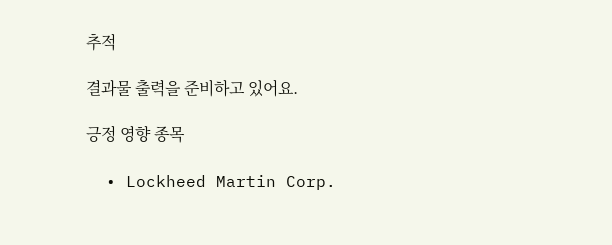추적

결과물 출력을 준비하고 있어요.

긍정 영향 종목

  • Lockheed Martin Corp.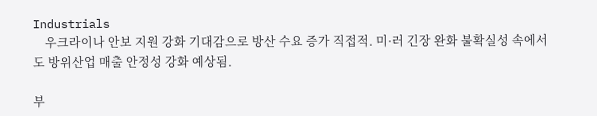Industrials
    우크라이나 안보 지원 강화 기대감으로 방산 수요 증가 직접적. 미·러 긴장 완화 불확실성 속에서도 방위산업 매출 안정성 강화 예상됨.

부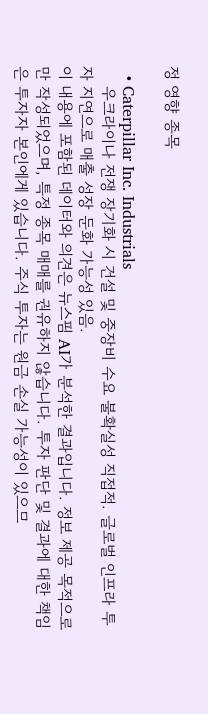정 영향 종목

  • Caterpillar Inc. Industrials
    우크라이나 전쟁 장기화 시 건설 및 중장비 수요 불확실성 직접적. 글로벌 인프라 투자 지연으로 매출 성장 둔화 가능성 있음.
이 내용에 포함된 데이터와 의견은 뉴스핌 AI가 분석한 결과입니다. 정보 제공 목적으로만 작성되었으며, 특정 종목 매매를 권유하지 않습니다. 투자 판단 및 결과에 대한 책임은 투자자 본인에게 있습니다. 주식 투자는 원금 손실 가능성이 있으므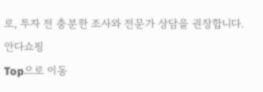로, 투자 전 충분한 조사와 전문가 상담을 권장합니다.
안다쇼핑
Top으로 이동